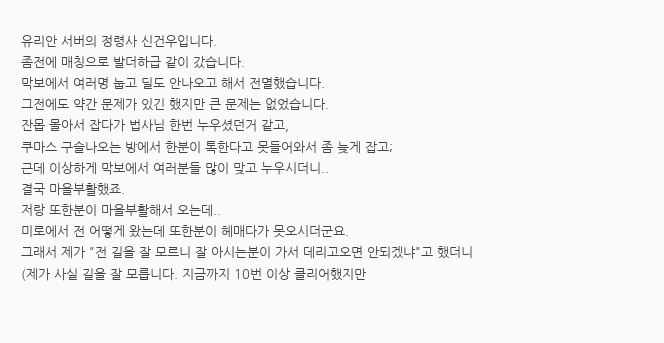유리안 서버의 정령사 신건우입니다.
좀전에 매칭으로 발더하급 같이 갔습니다.
막보에서 여러명 눕고 딜도 안나오고 해서 전멸했습니다.
그전에도 약간 문제가 있긴 했지만 큰 문제는 없었습니다.
잔몹 몰아서 잡다가 법사님 한번 누우셨던거 같고,
쿠마스 구슬나오는 방에서 한분이 톡한다고 못들어와서 좀 늦게 잡고;
근데 이상하게 막보에서 여러분들 많이 맞고 누우시더니..
결국 마을부활했죠.
저랑 또한분이 마을부활해서 오는데..
미로에서 전 어떻게 왔는데 또한분이 헤매다가 못오시더군요.
그래서 제가 "전 길을 잘 모르니 잘 아시는분이 가서 데리고오면 안되겠냐"고 했더니
(제가 사실 길을 잘 모릅니다. 지금까지 10번 이상 클리어했지만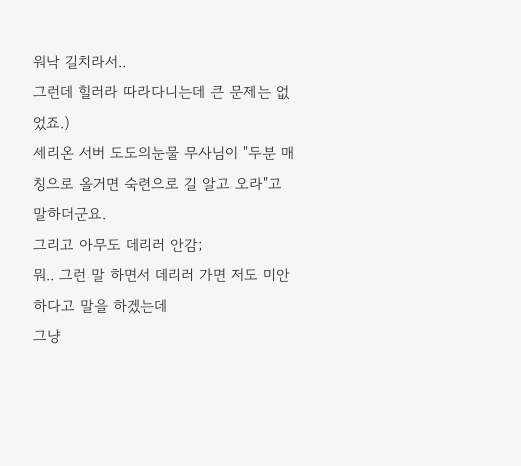워낙 길치라서..
그런데 힐러라 따라다니는데 큰 문제는 없었죠.)
세리온 서버 도도의눈물 무사님이 "두분 매칭으로 올거면 숙련으로 길 알고 오라"고 말하더군요.
그리고 아무도 데리러 안감;
뭐.. 그런 말 하면서 데리러 가면 저도 미안하다고 말을 하겠는데
그냥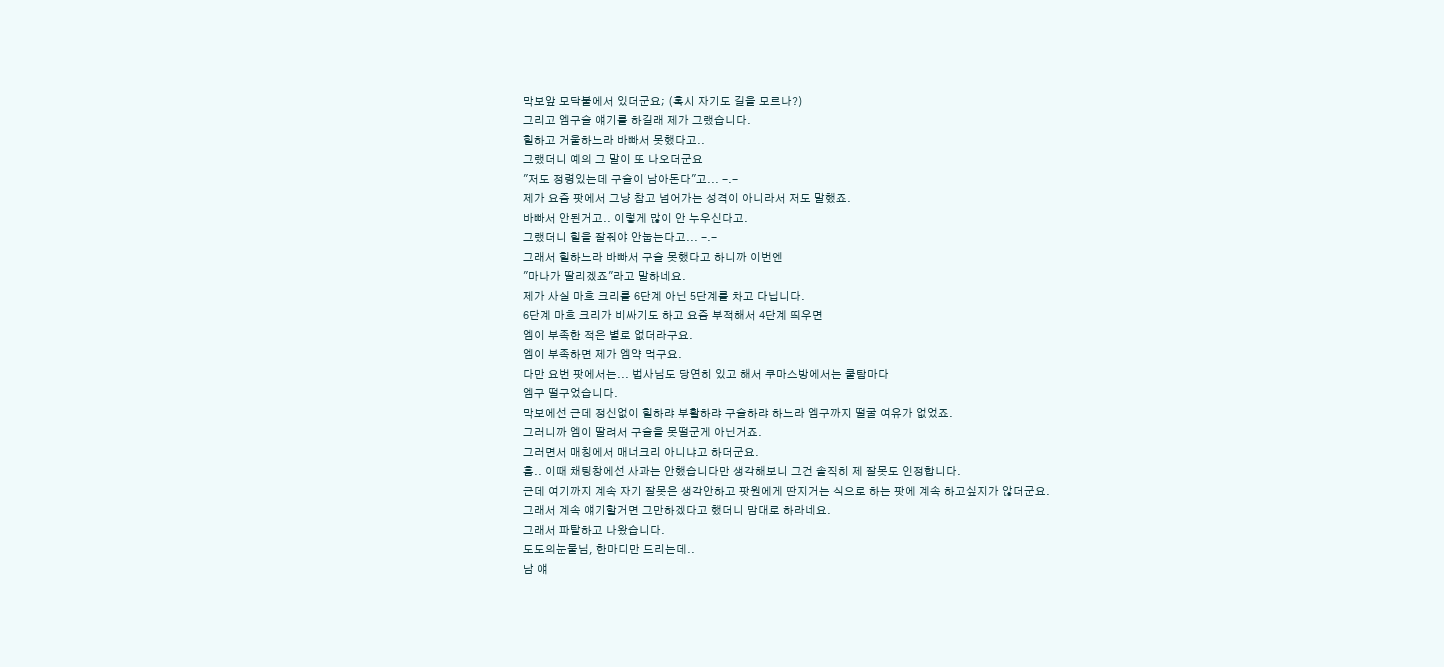막보앞 모닥불에서 있더군요; (혹시 자기도 길을 모르나?)
그리고 엠구슬 얘기를 하길래 제가 그랬습니다.
힐하고 거울하느라 바빠서 못했다고..
그랬더니 예의 그 말이 또 나오더군요
"저도 정령있는데 구슬이 남아돈다"고... -.-
제가 요즘 팟에서 그냥 참고 넘어가는 성격이 아니라서 저도 말했죠.
바빠서 안된거고.. 이렇게 많이 안 누우신다고.
그랬더니 힐을 잘줘야 안눕는다고... -.-
그래서 힐하느라 바빠서 구슬 못했다고 하니까 이번엔
"마나가 딸리겠죠"라고 말하네요.
제가 사실 마흐 크리를 6단계 아닌 5단계를 차고 다닙니다.
6단계 마흐 크리가 비싸기도 하고 요즘 부적해서 4단계 띄우면
엠이 부족한 적은 별로 없더라구요.
엠이 부족하면 제가 엠약 먹구요.
다만 요번 팟에서는... 법사님도 당연히 있고 해서 쿠마스방에서는 쿨탐마다
엠구 떨구었습니다.
막보에선 근데 정신없이 힐하랴 부활하랴 구슬하랴 하느라 엠구까지 떨굴 여유가 없었죠.
그러니까 엠이 딸려서 구슬을 못떨군게 아닌거죠.
그러면서 매칭에서 매너크리 아니냐고 하더군요.
흠.. 이때 채팅창에선 사과는 안했습니다만 생각해보니 그건 솔직히 제 잘못도 인정합니다.
근데 여기까지 계속 자기 잘못은 생각안하고 팟원에게 딴지거는 식으로 하는 팟에 계속 하고싶지가 않더군요.
그래서 계속 얘기할거면 그만하겠다고 했더니 맘대로 하라네요.
그래서 파탈하고 나왔습니다.
도도의눈물님, 한마디만 드리는데..
남 얘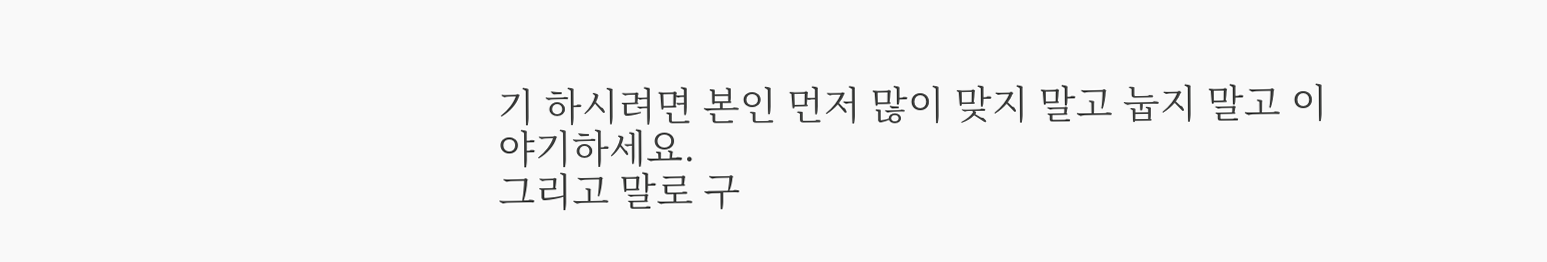기 하시려면 본인 먼저 많이 맞지 말고 눕지 말고 이야기하세요.
그리고 말로 구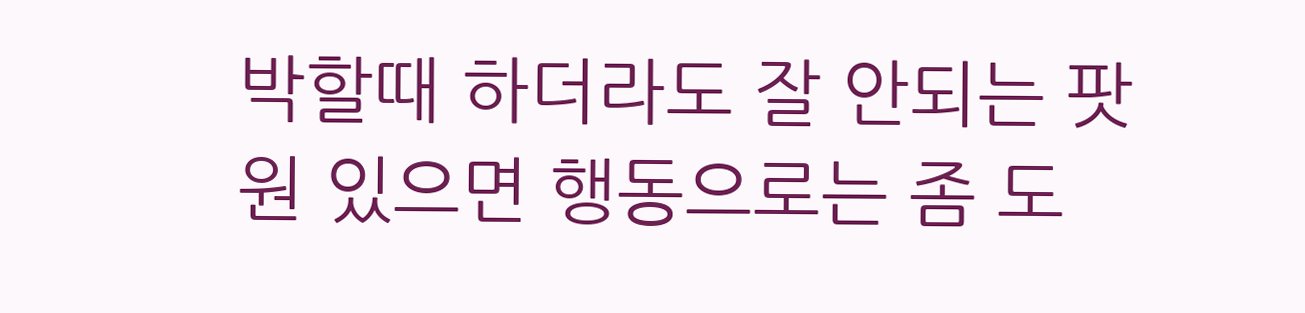박할때 하더라도 잘 안되는 팟원 있으면 행동으로는 좀 도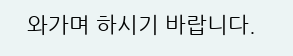와가며 하시기 바랍니다.